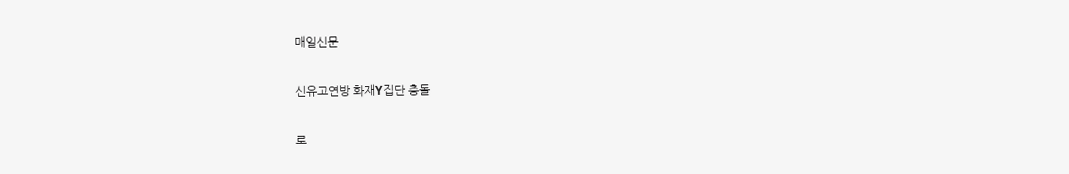매일신문

신유고연방 화재Y집단 충돌

로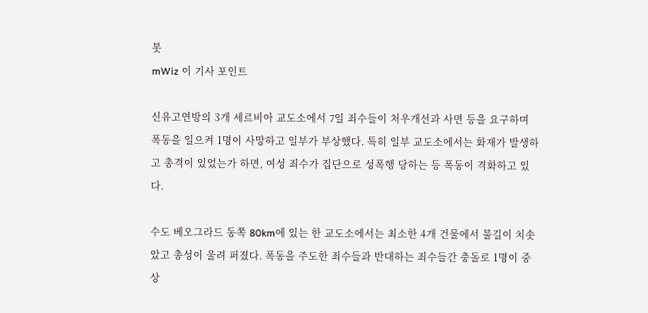봇
mWiz 이 기사 포인트

신유고연방의 3개 세르비아 교도소에서 7일 죄수들이 처우개선과 사면 등을 요구하며 폭동을 일으켜 1명이 사망하고 일부가 부상했다. 특히 일부 교도소에서는 화재가 발생하고 총격이 있었는가 하면, 여성 죄수가 집단으로 성폭행 당하는 등 폭동이 격화하고 있다.

수도 베오그라드 동쪽 80km에 있는 한 교도소에서는 최소한 4개 건물에서 불길이 치솟았고 총성이 울려 퍼졌다. 폭동을 주도한 죄수들과 반대하는 죄수들간 충돌로 1명이 중상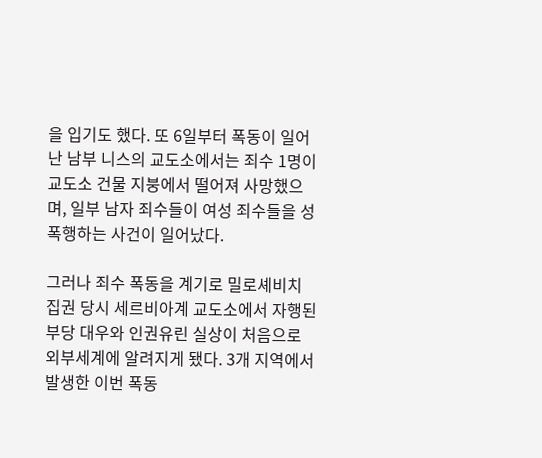을 입기도 했다. 또 6일부터 폭동이 일어난 남부 니스의 교도소에서는 죄수 1명이 교도소 건물 지붕에서 떨어져 사망했으며, 일부 남자 죄수들이 여성 죄수들을 성폭행하는 사건이 일어났다.

그러나 죄수 폭동을 계기로 밀로셰비치 집권 당시 세르비아계 교도소에서 자행된 부당 대우와 인권유린 실상이 처음으로 외부세계에 알려지게 됐다. 3개 지역에서 발생한 이번 폭동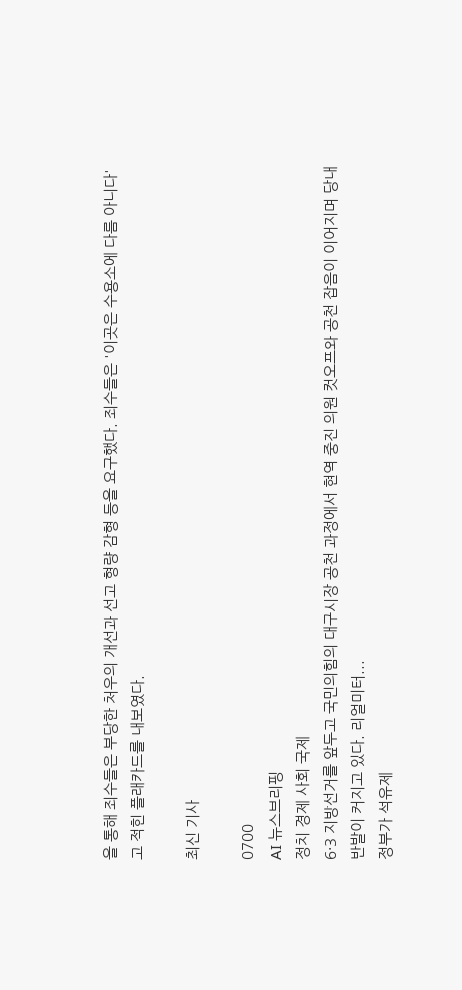을 통해 죄수들은 부당한 처우의 개선과 선고 형량 감형 등을 요구했다. 죄수들은 '이곳은 수용소에 다름 아니다'고 적힌 플래카드를 내보였다.

최신 기사

0700
AI 뉴스브리핑
정치 경제 사회 국제
6·3 지방선거를 앞두고 국민의힘의 대구시장 공천 과정에서 현역 중진 의원 컷오프와 공천 잡음이 이어지며 당내 반발이 커지고 있다. 리얼미터...
정부가 석유제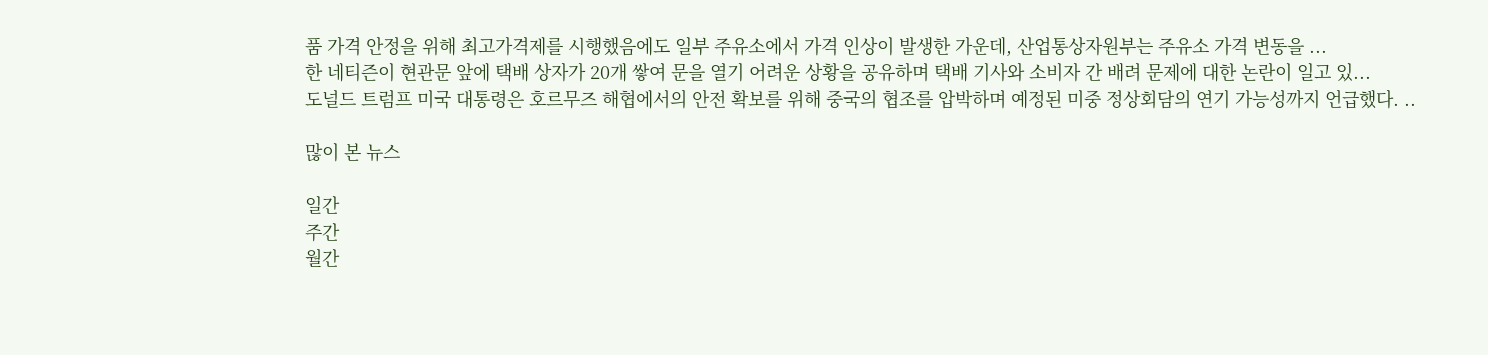품 가격 안정을 위해 최고가격제를 시행했음에도 일부 주유소에서 가격 인상이 발생한 가운데, 산업통상자원부는 주유소 가격 변동을 ...
한 네티즌이 현관문 앞에 택배 상자가 20개 쌓여 문을 열기 어려운 상황을 공유하며 택배 기사와 소비자 간 배려 문제에 대한 논란이 일고 있...
도널드 트럼프 미국 대통령은 호르무즈 해협에서의 안전 확보를 위해 중국의 협조를 압박하며 예정된 미중 정상회담의 연기 가능성까지 언급했다. ..

많이 본 뉴스

일간
주간
월간